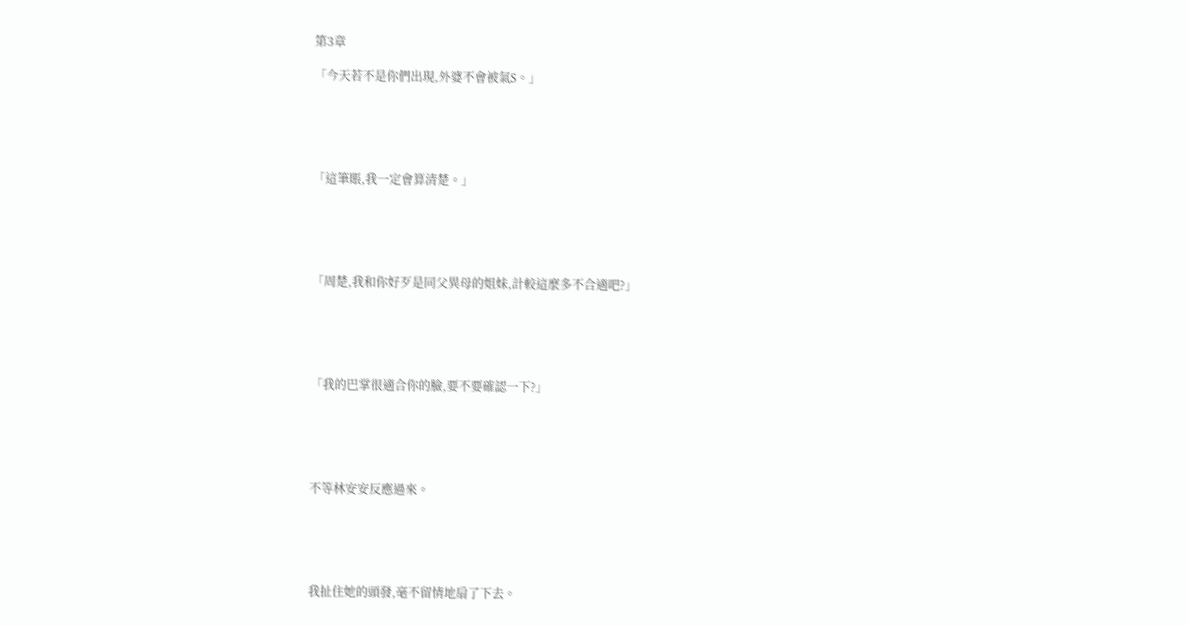第3章

「今天若不是你們出現,外婆不會被氣S。」





「這筆賬,我一定會算清楚。」





「周楚,我和你好歹是同父異母的姐妹,計較這麼多不合適吧?」





「我的巴掌很適合你的臉,要不要確認一下?」





不等林安安反應過來。





我扯住她的頭發,毫不留情地扇了下去。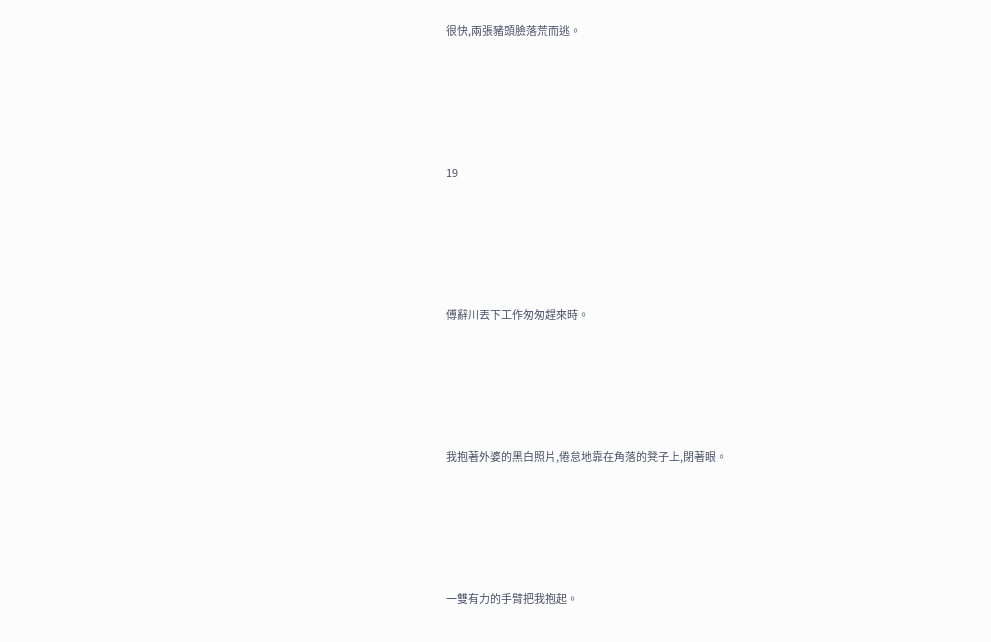很快,兩張豬頭臉落荒而逃。





19





傅辭川丟下工作匆匆趕來時。





我抱著外婆的黑白照片,倦怠地靠在角落的凳子上,閉著眼。





一雙有力的手臂把我抱起。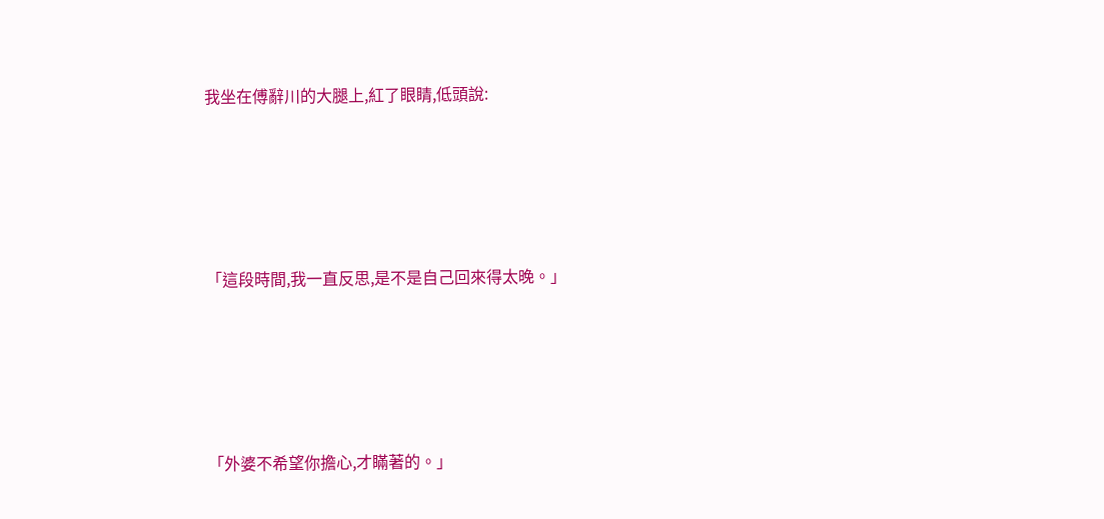我坐在傅辭川的大腿上,紅了眼睛,低頭說:





「這段時間,我一直反思,是不是自己回來得太晚。」





「外婆不希望你擔心,才瞞著的。」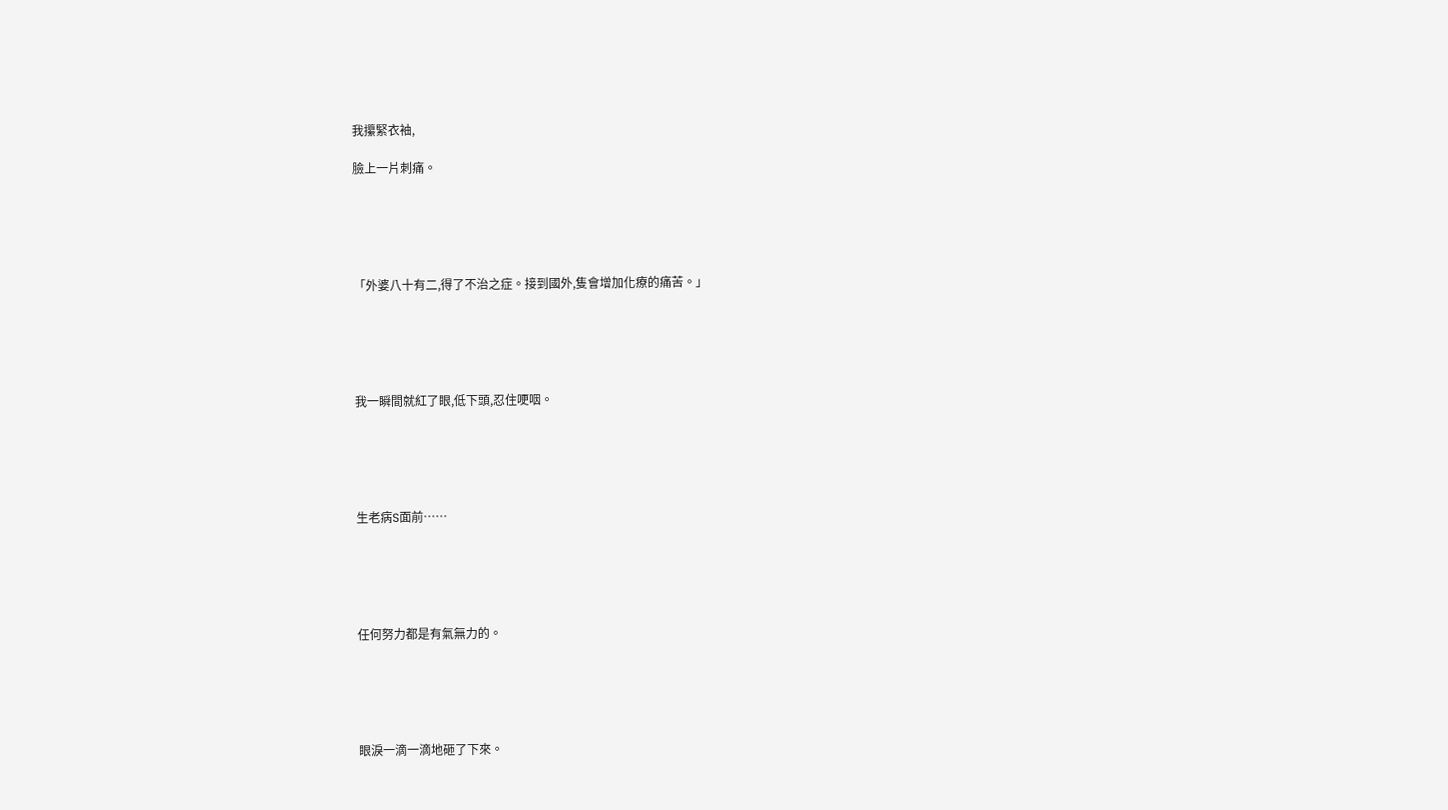我攥緊衣袖,

臉上一片刺痛。





「外婆八十有二,得了不治之症。接到國外,隻會增加化療的痛苦。」





我一瞬間就紅了眼,低下頭,忍住哽咽。





生老病S面前……





任何努力都是有氣無力的。





眼淚一滴一滴地砸了下來。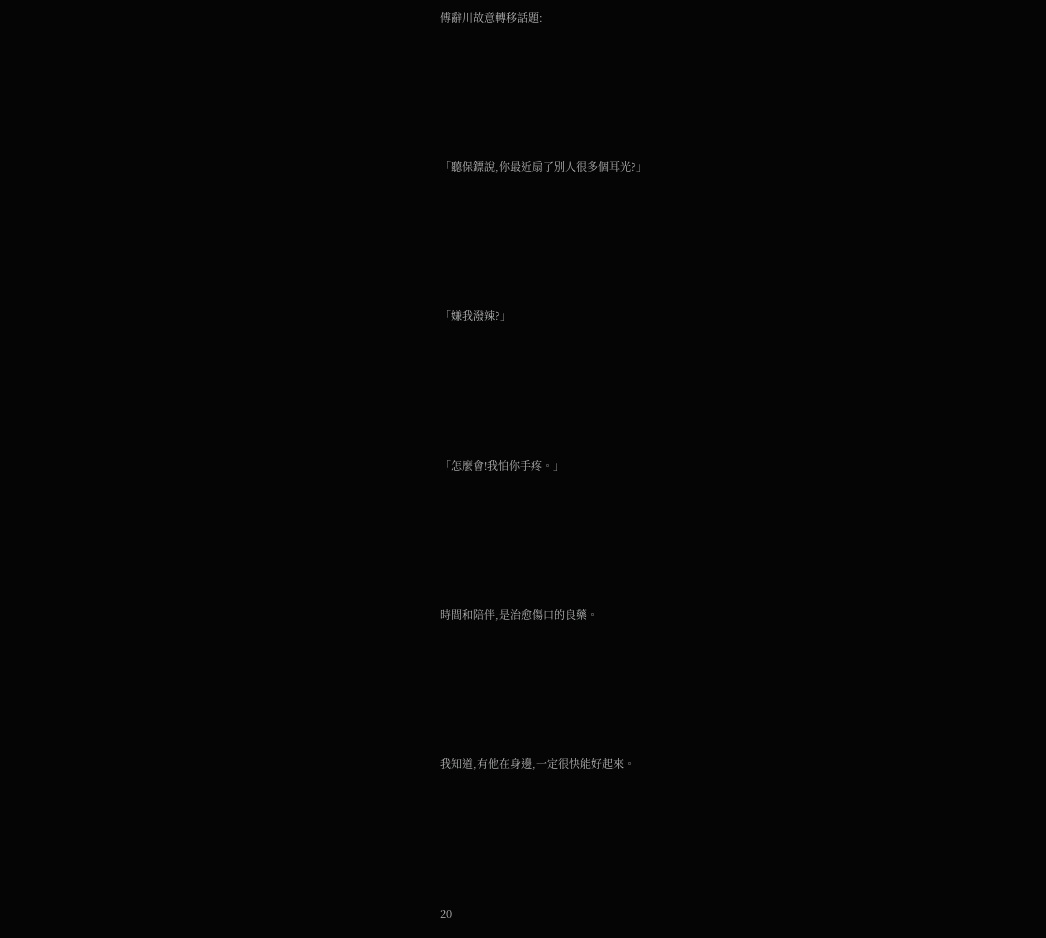傅辭川故意轉移話題:





「聽保鏢說,你最近扇了別人很多個耳光?」





「嫌我潑辣?」





「怎麼會!我怕你手疼。」





時間和陪伴,是治愈傷口的良藥。





我知道,有他在身邊,一定很快能好起來。





20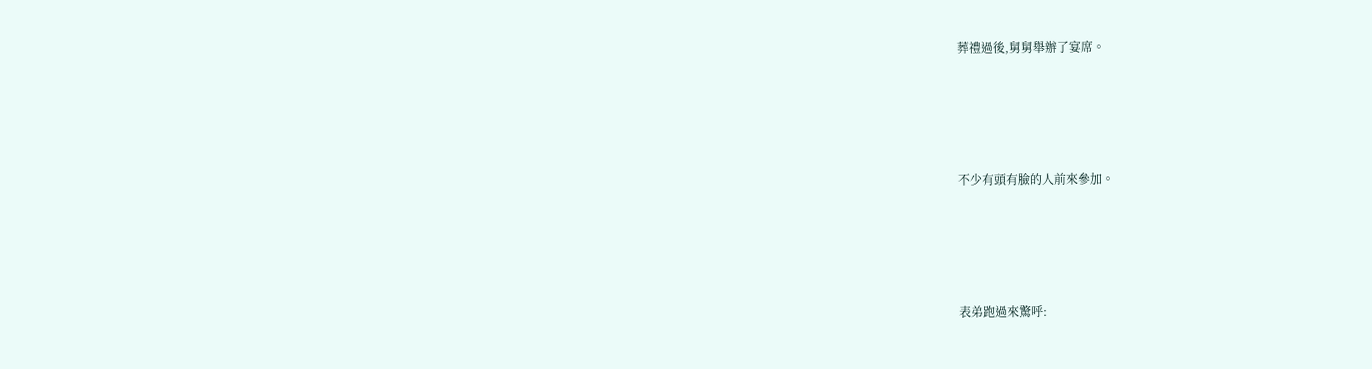葬禮過後,舅舅舉辦了宴席。





不少有頭有臉的人前來參加。





表弟跑過來驚呼: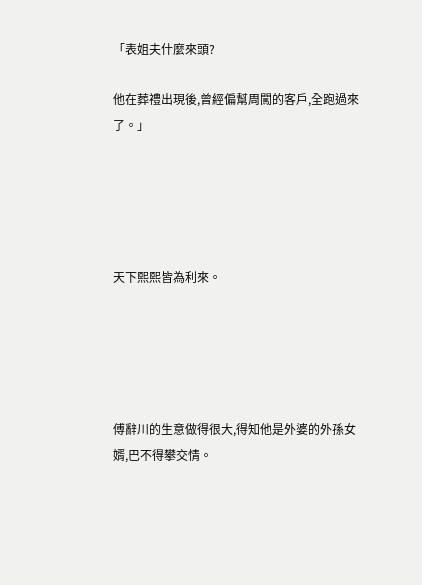「表姐夫什麼來頭?

他在葬禮出現後,曾經偏幫周闖的客戶,全跑過來了。」





天下熙熙皆為利來。





傅辭川的生意做得很大,得知他是外婆的外孫女婿,巴不得攀交情。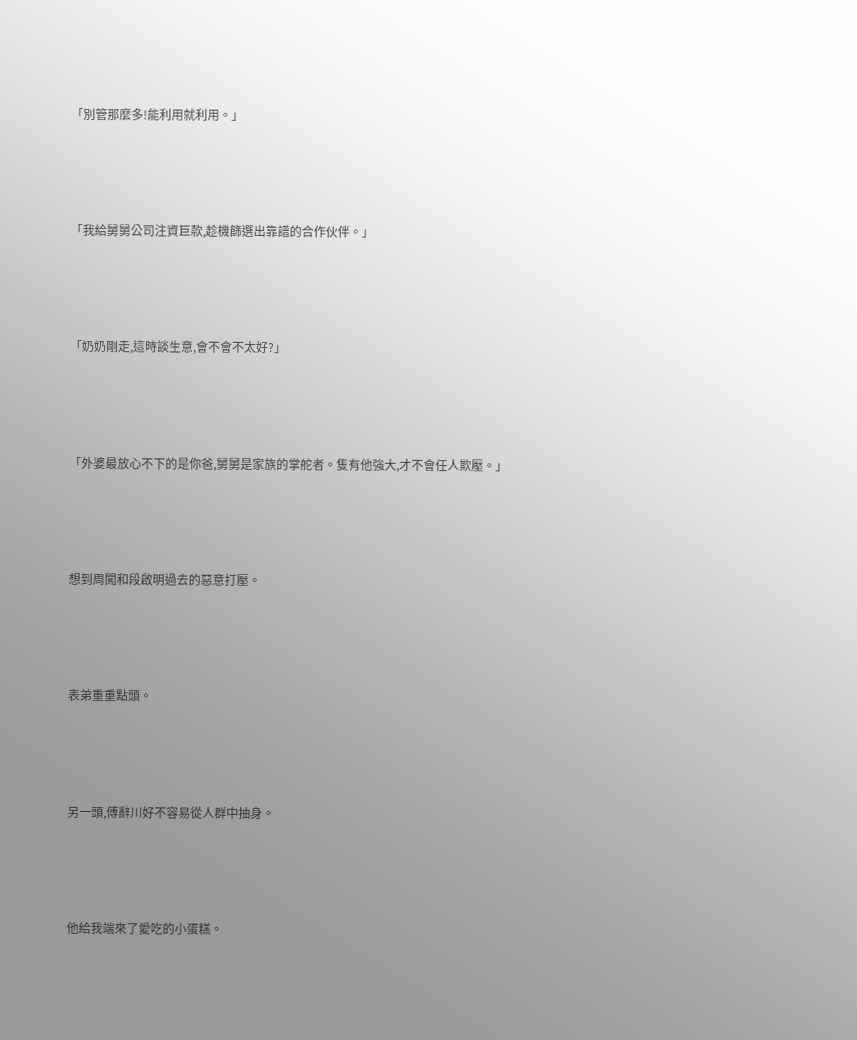「別管那麼多!能利用就利用。」





「我給舅舅公司注資巨款,趁機篩選出靠譜的合作伙伴。」





「奶奶剛走,這時談生意,會不會不太好?」





「外婆最放心不下的是你爸,舅舅是家族的掌舵者。隻有他強大,才不會任人欺壓。」





想到周闖和段啟明過去的惡意打壓。





表弟重重點頭。





另一頭,傅辭川好不容易從人群中抽身。





他給我端來了愛吃的小蛋糕。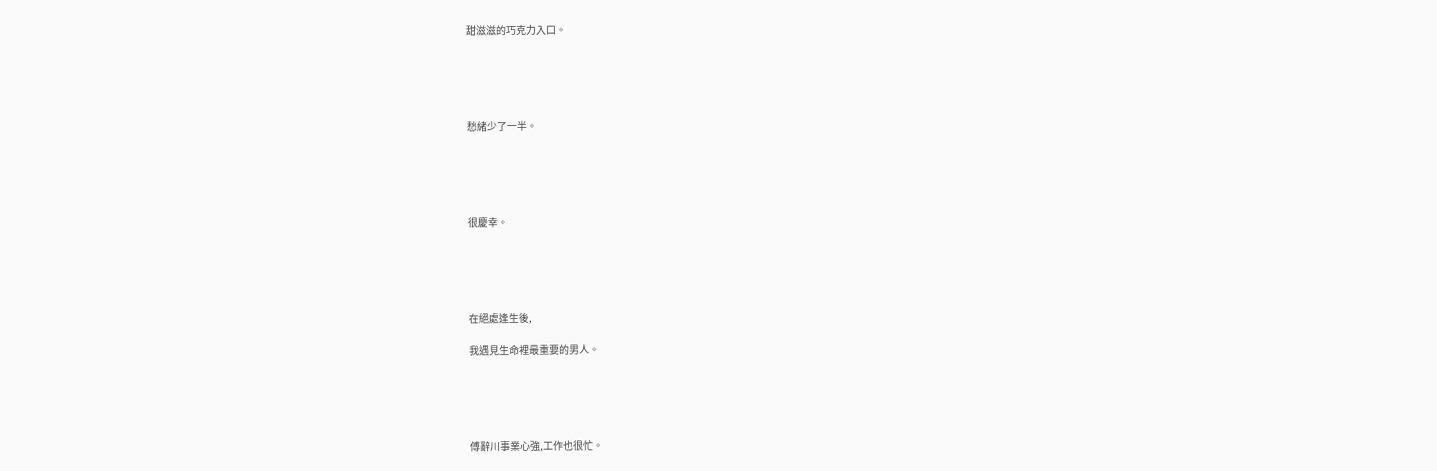甜滋滋的巧克力入口。





愁緒少了一半。





很慶幸。





在絕處逢生後,

我遇見生命裡最重要的男人。





傅辭川事業心強,工作也很忙。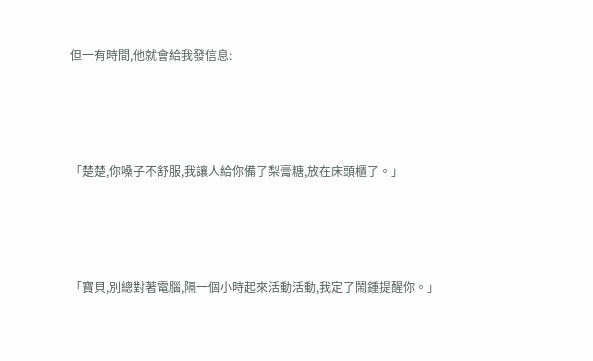但一有時間,他就會給我發信息:





「楚楚,你嗓子不舒服,我讓人給你備了梨膏糖,放在床頭櫃了。」





「寶貝,別總對著電腦,隔一個小時起來活動活動,我定了鬧鍾提醒你。」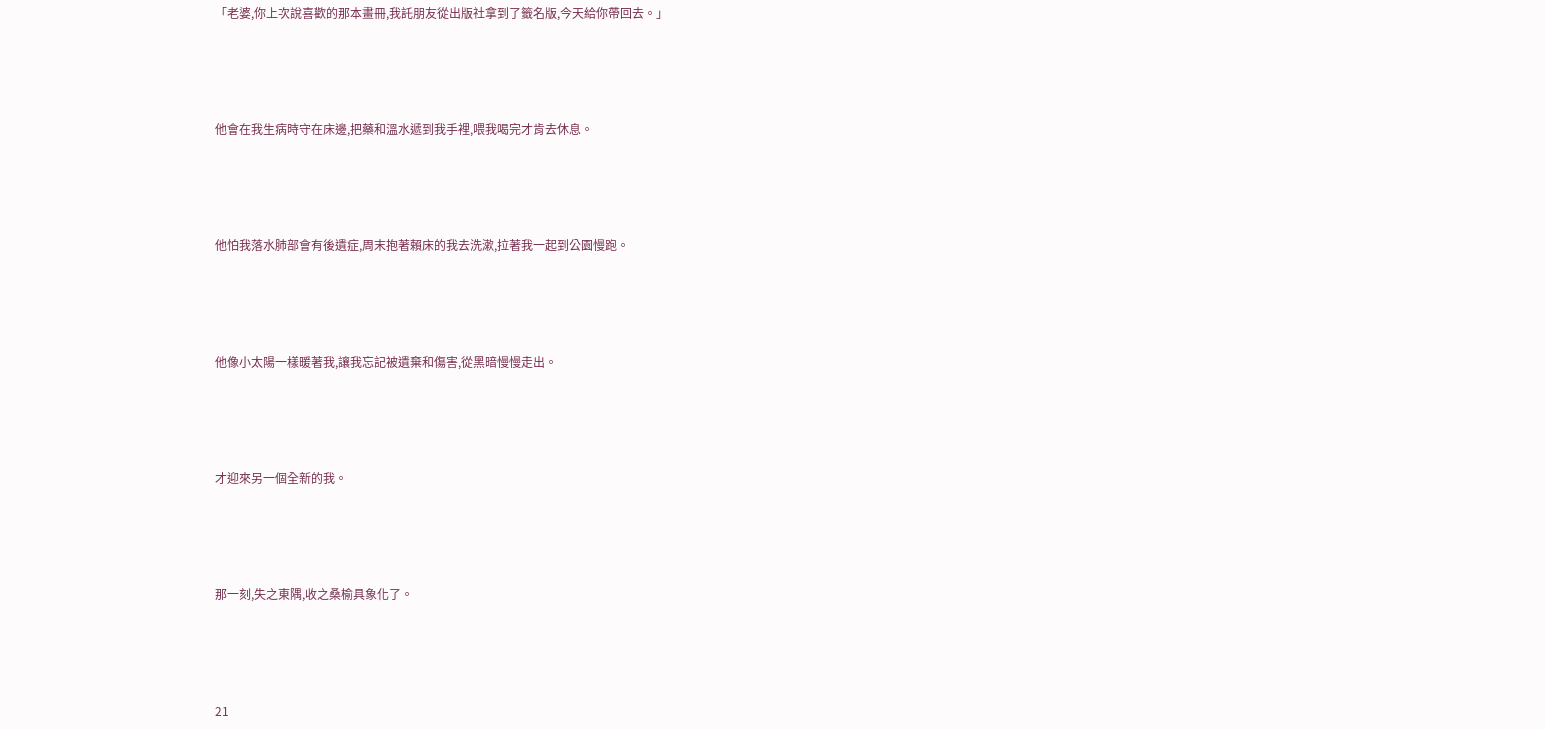「老婆,你上次說喜歡的那本畫冊,我託朋友從出版社拿到了籤名版,今天給你帶回去。」





他會在我生病時守在床邊,把藥和溫水遞到我手裡,喂我喝完才肯去休息。





他怕我落水肺部會有後遺症,周末抱著賴床的我去洗漱,拉著我一起到公園慢跑。





他像小太陽一樣暖著我,讓我忘記被遺棄和傷害,從黑暗慢慢走出。





才迎來另一個全新的我。





那一刻,失之東隅,收之桑榆具象化了。





21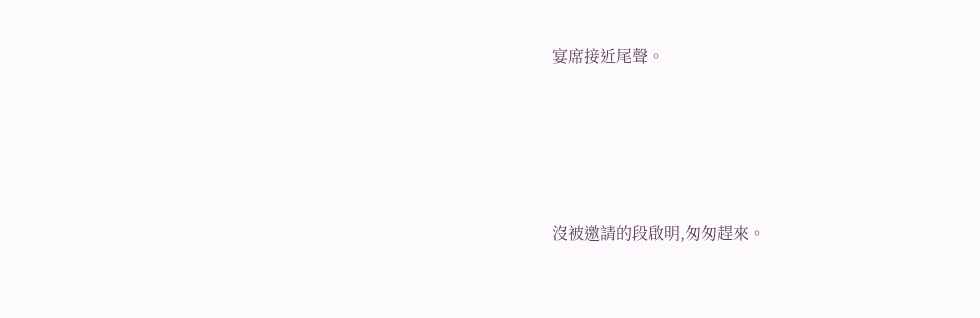宴席接近尾聲。





沒被邀請的段啟明,匆匆趕來。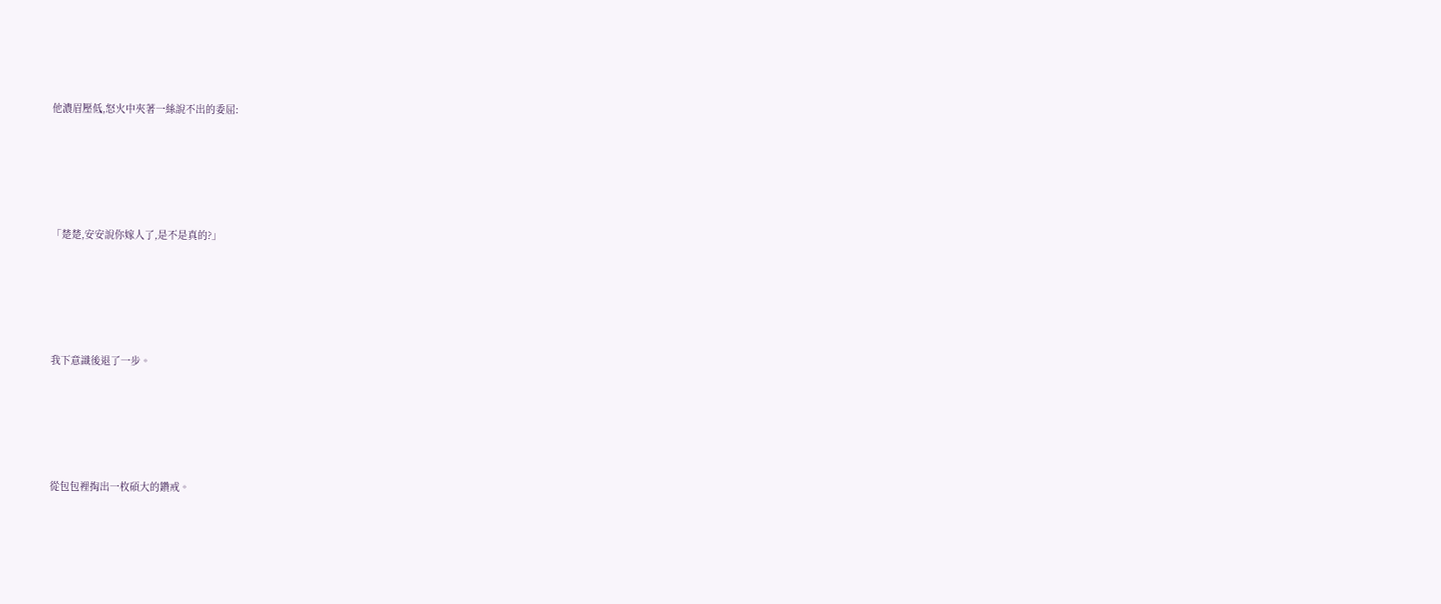他濃眉壓低,怒火中夾著一絲說不出的委屈:





「楚楚,安安說你嫁人了,是不是真的?」





我下意識後退了一步。





從包包裡掏出一枚碩大的鑽戒。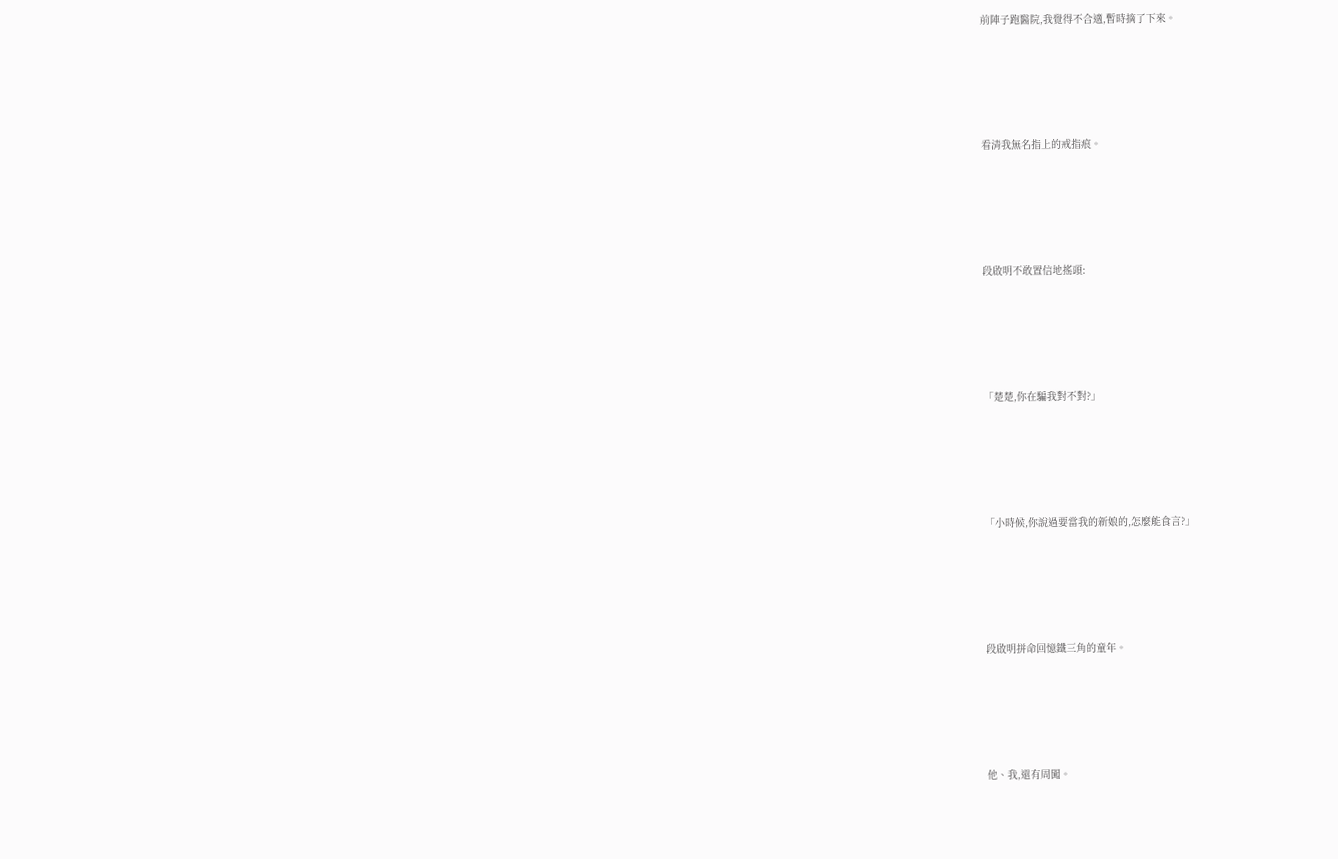前陣子跑醫院,我覺得不合適,暫時摘了下來。





看清我無名指上的戒指痕。





段啟明不敢置信地搖頭:





「楚楚,你在騙我對不對?」





「小時候,你說過要當我的新娘的,怎麼能食言?」





段啟明拼命回憶鐵三角的童年。





他、我,還有周闖。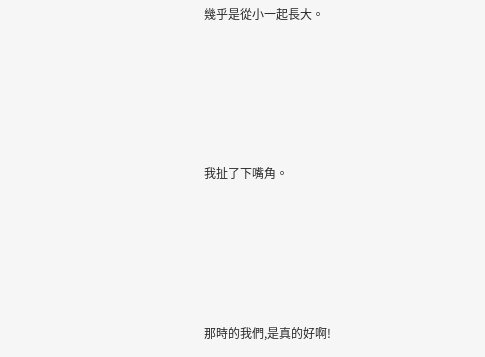幾乎是從小一起長大。





我扯了下嘴角。





那時的我們,是真的好啊!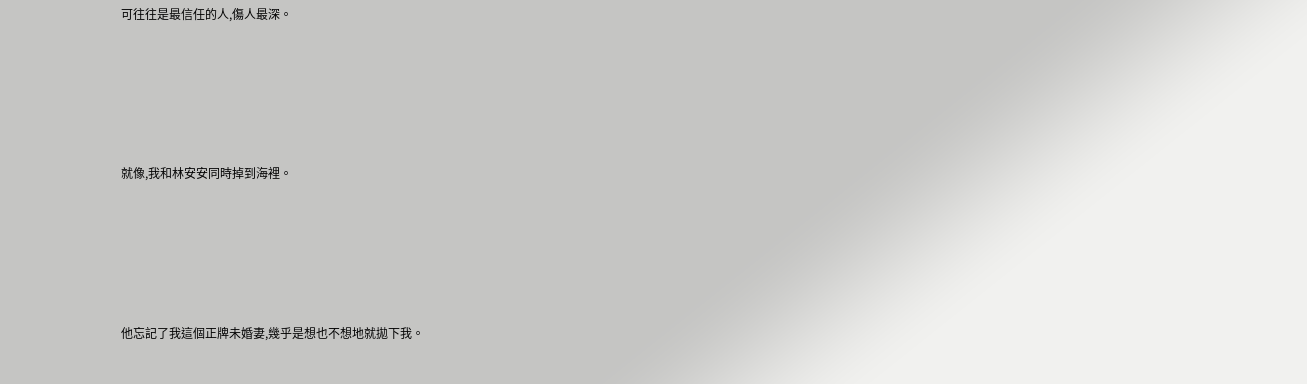可往往是最信任的人,傷人最深。





就像,我和林安安同時掉到海裡。





他忘記了我這個正牌未婚妻,幾乎是想也不想地就拋下我。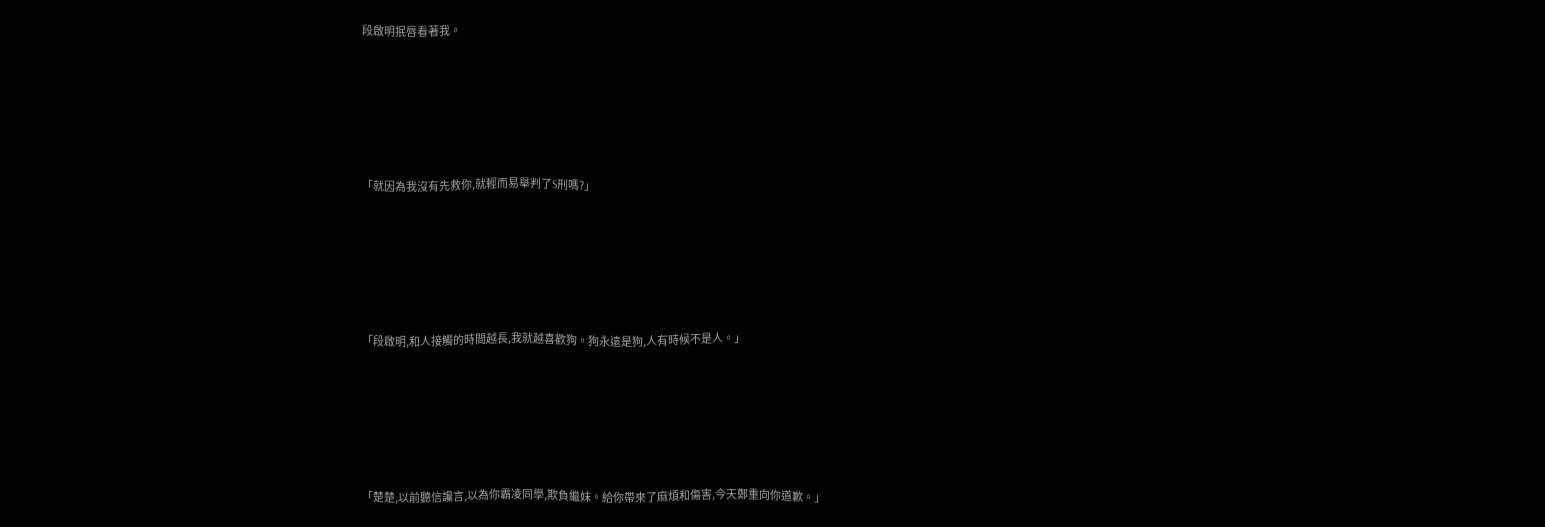段啟明抿唇看著我。





「就因為我沒有先救你,就輕而易舉判了S刑嗎?」





「段啟明,和人接觸的時間越長,我就越喜歡狗。狗永遠是狗,人有時候不是人。」





「楚楚,以前聽信讒言,以為你霸凌同學,欺負繼妹。給你帶來了麻煩和傷害,今天鄭重向你道歉。」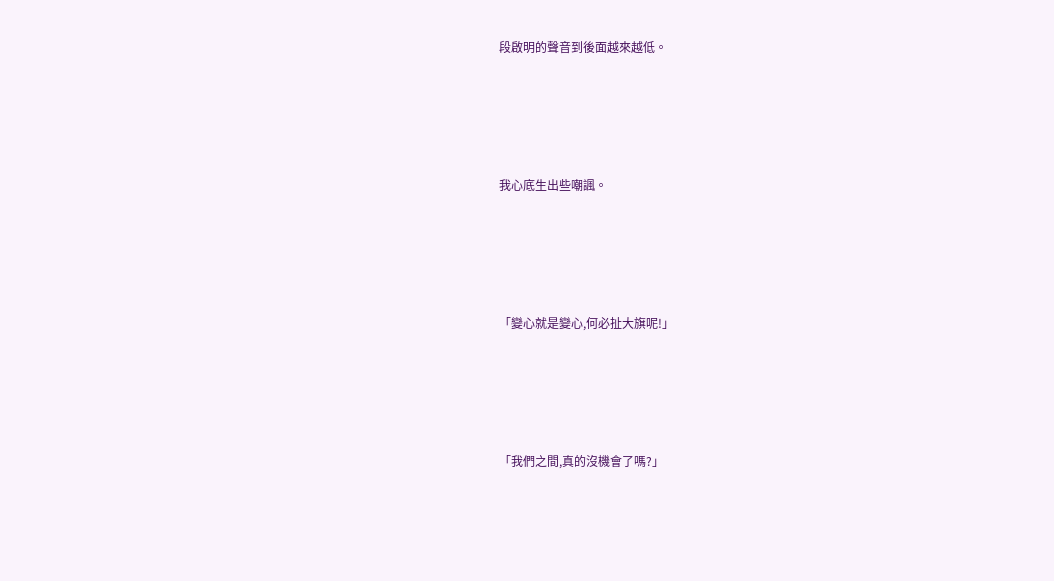段啟明的聲音到後面越來越低。





我心底生出些嘲諷。





「變心就是變心,何必扯大旗呢!」





「我們之間,真的沒機會了嗎?」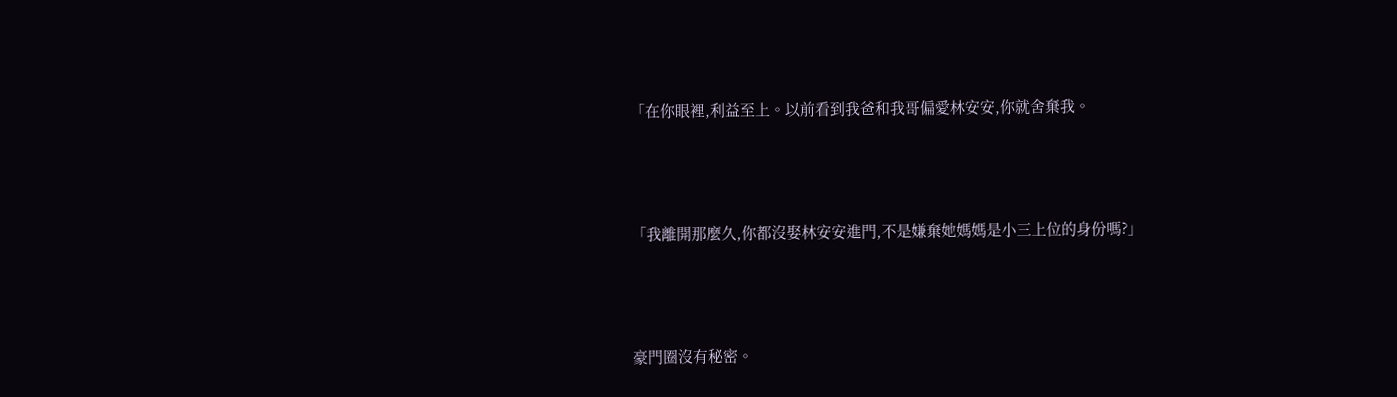「在你眼裡,利益至上。以前看到我爸和我哥偏愛林安安,你就舍棄我。





「我離開那麼久,你都沒娶林安安進門,不是嫌棄她媽媽是小三上位的身份嗎?」





豪門圈沒有秘密。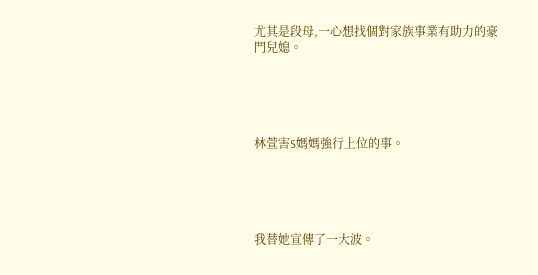尤其是段母,一心想找個對家族事業有助力的豪門兒媳。





林萱害S媽媽強行上位的事。





我替她宣傳了一大波。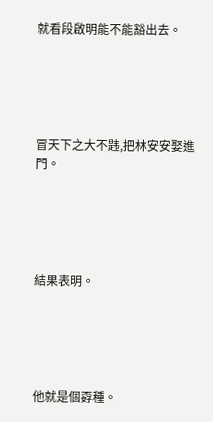就看段啟明能不能豁出去。





冒天下之大不韪,把林安安娶進門。





結果表明。





他就是個孬種。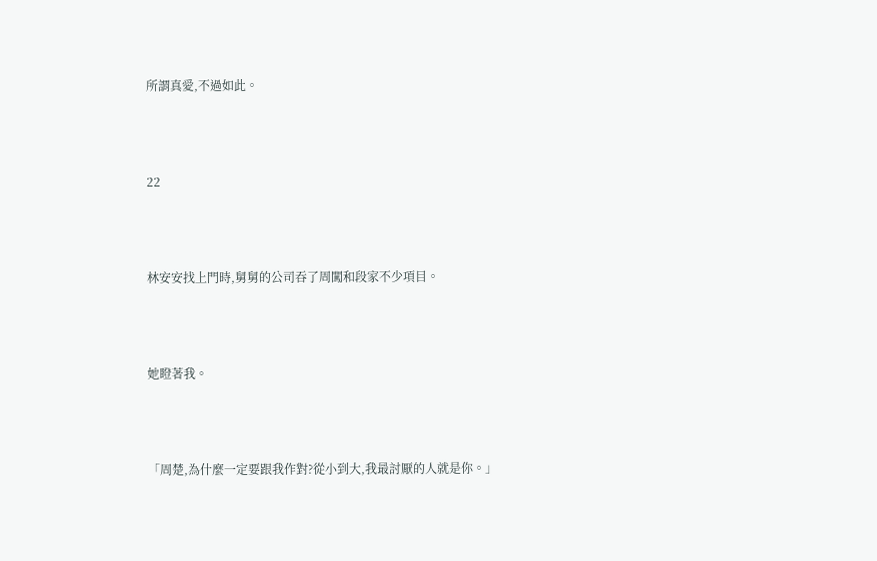所謂真愛,不過如此。





22





林安安找上門時,舅舅的公司吞了周闖和段家不少項目。





她瞪著我。





「周楚,為什麼一定要跟我作對?從小到大,我最討厭的人就是你。」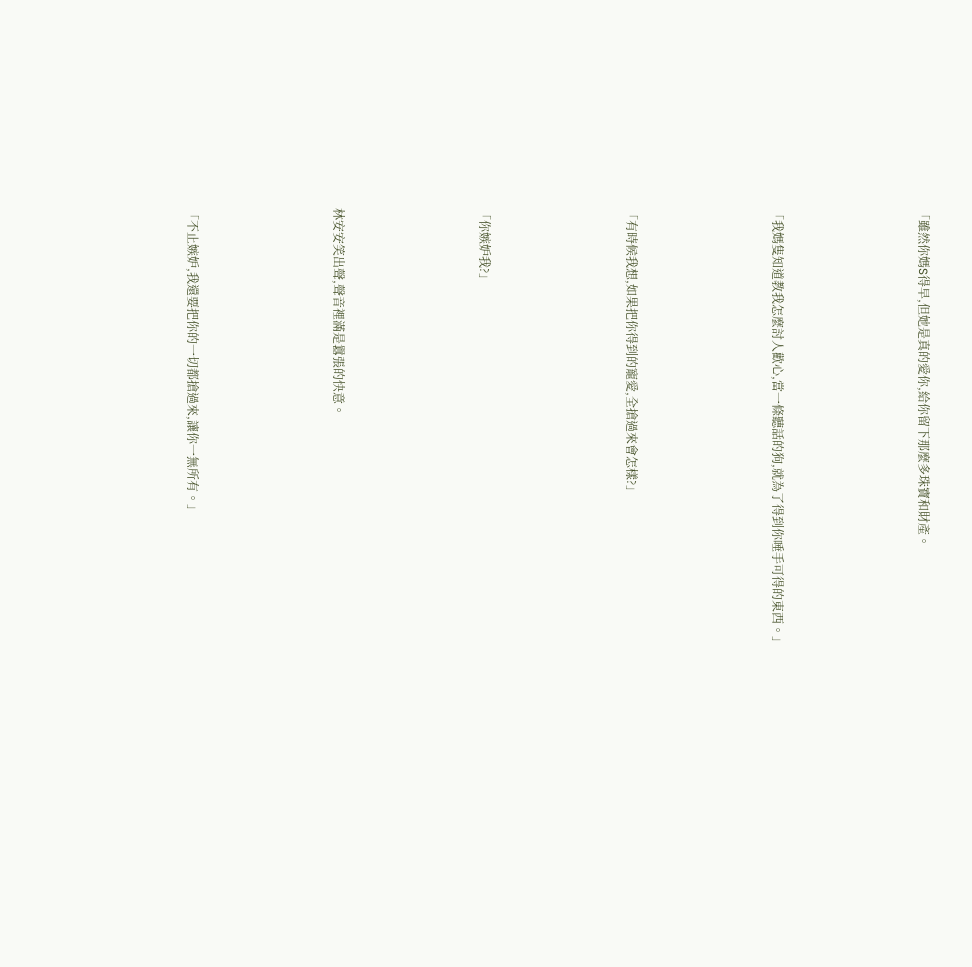「雖然你媽S得早,但她是真的愛你,給你留下那麼多珠寶和財產。





「我媽隻知道教我怎麼討人歡心,當一條聽話的狗,就為了得到你唾手可得的東西。」





「有時候我想,如果把你得到的寵愛,全搶過來會怎樣?」





「你嫉妒我?」





林安安笑出聲,聲音裡滿是囂張的快意。





「不止嫉妒,我還要把你的一切都搶過來,讓你一無所有。」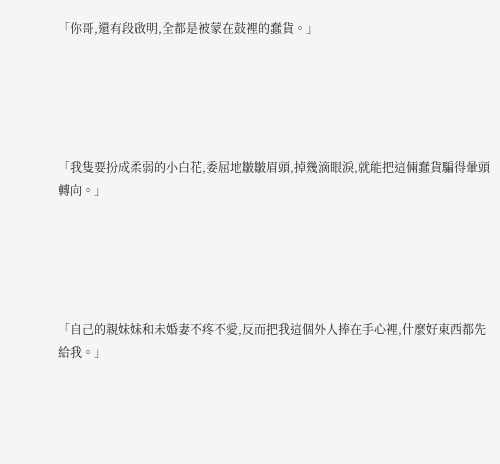「你哥,還有段啟明,全都是被蒙在鼓裡的蠢貨。」





「我隻要扮成柔弱的小白花,委屈地皺皺眉頭,掉幾滴眼淚,就能把這倆蠢貨騙得暈頭轉向。」





「自己的親妹妹和未婚妻不疼不愛,反而把我這個外人捧在手心裡,什麼好東西都先給我。」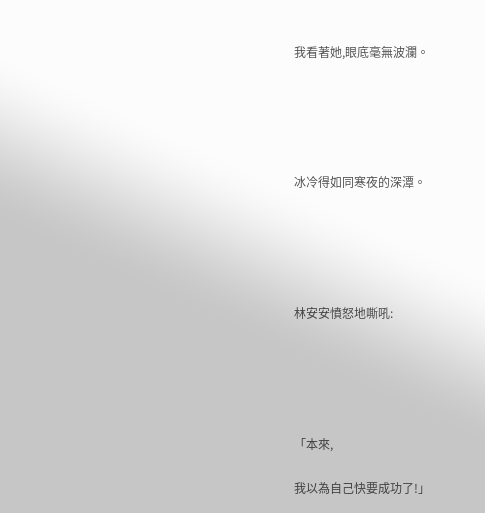我看著她,眼底毫無波瀾。





冰冷得如同寒夜的深潭。





林安安憤怒地嘶吼:





「本來,

我以為自己快要成功了!」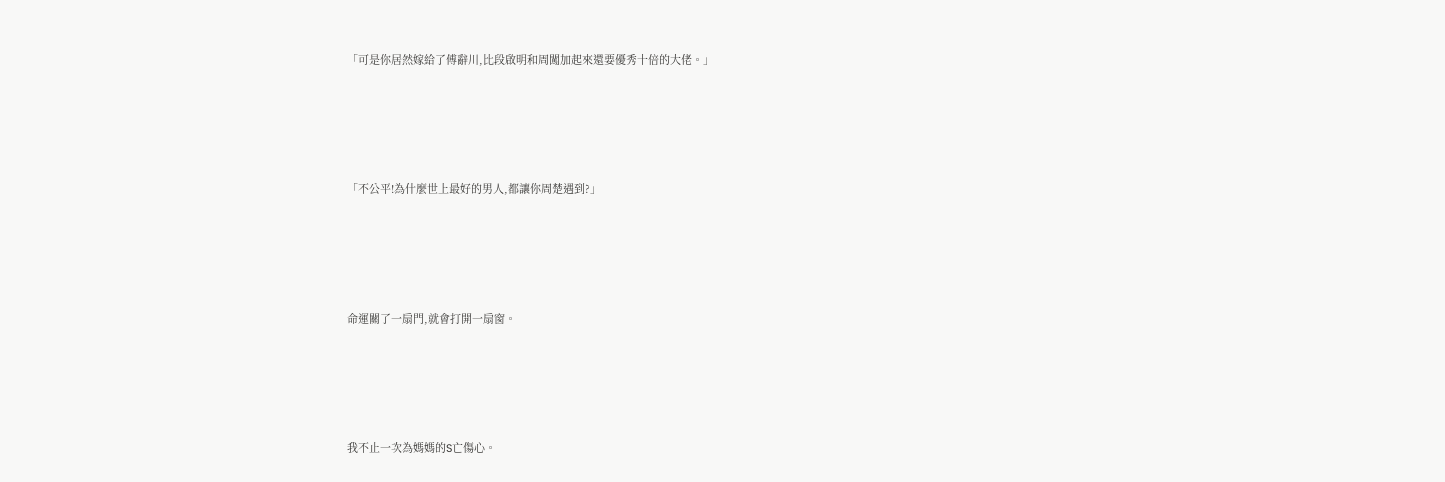「可是你居然嫁給了傅辭川,比段啟明和周闖加起來還要優秀十倍的大佬。」





「不公平!為什麼世上最好的男人,都讓你周楚遇到?」





命運關了一扇門,就會打開一扇窗。





我不止一次為媽媽的S亡傷心。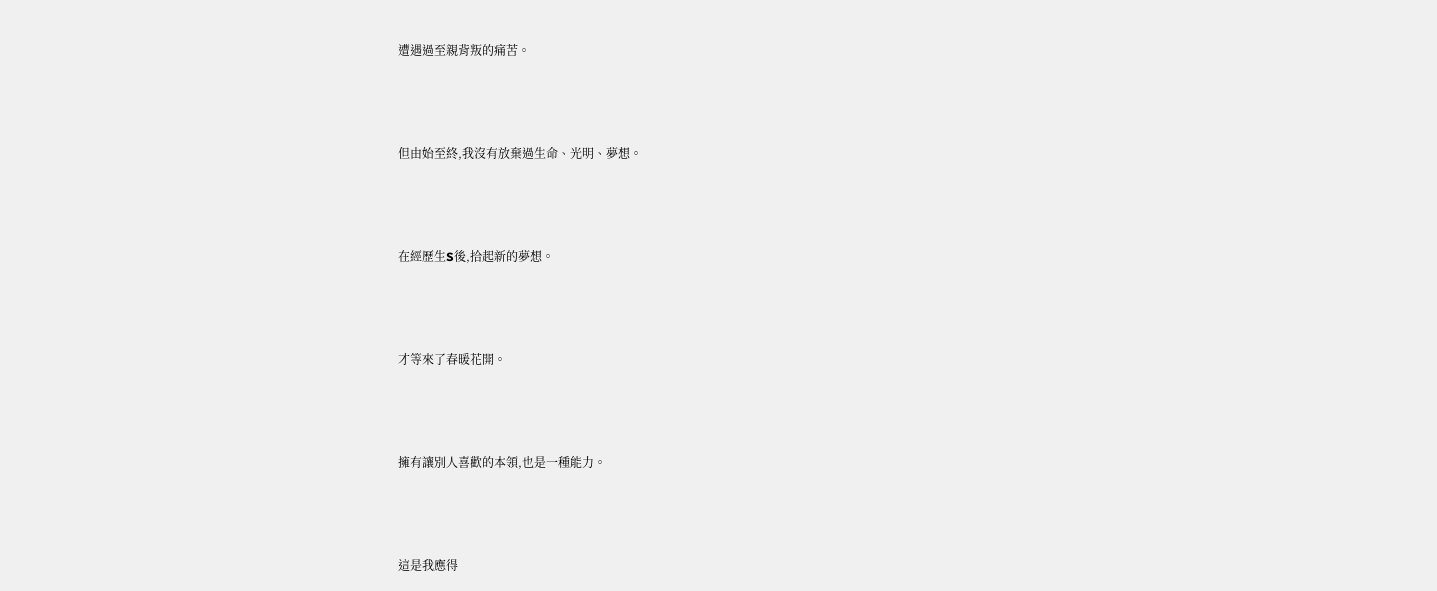遭遇過至親背叛的痛苦。





但由始至終,我沒有放棄過生命、光明、夢想。





在經歷生S後,拾起新的夢想。





才等來了春暖花開。





擁有讓別人喜歡的本領,也是一種能力。





這是我應得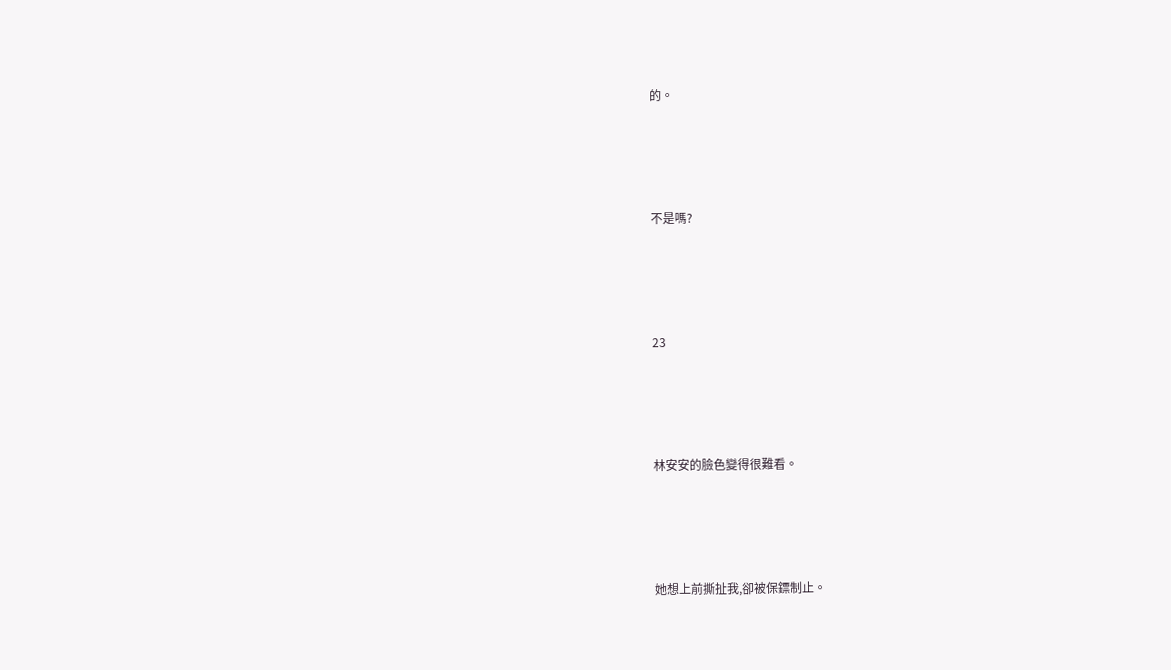的。





不是嗎?





23





林安安的臉色變得很難看。





她想上前撕扯我,卻被保鏢制止。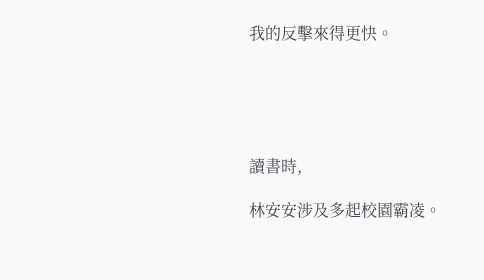我的反擊來得更快。





讀書時,

林安安涉及多起校園霸凌。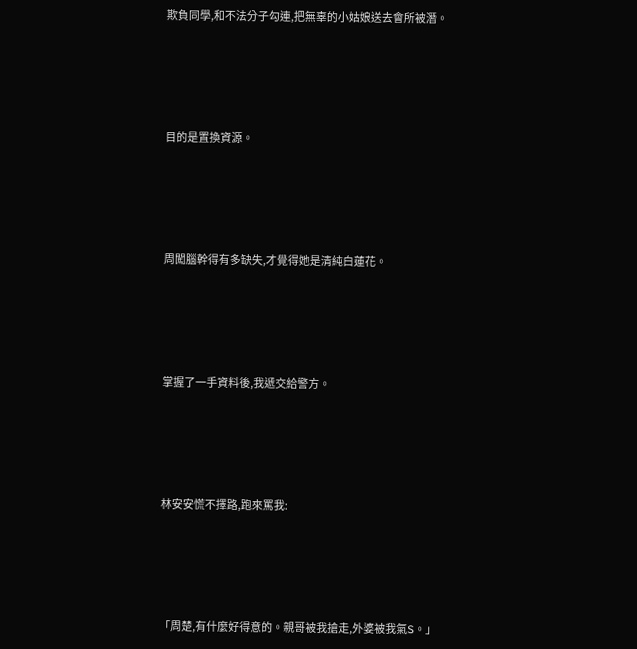欺負同學,和不法分子勾連,把無辜的小姑娘送去會所被潛。





目的是置換資源。





周闖腦幹得有多缺失,才覺得她是清純白蓮花。





掌握了一手資料後,我遞交給警方。





林安安慌不擇路,跑來罵我:





「周楚,有什麼好得意的。親哥被我搶走,外婆被我氣S。」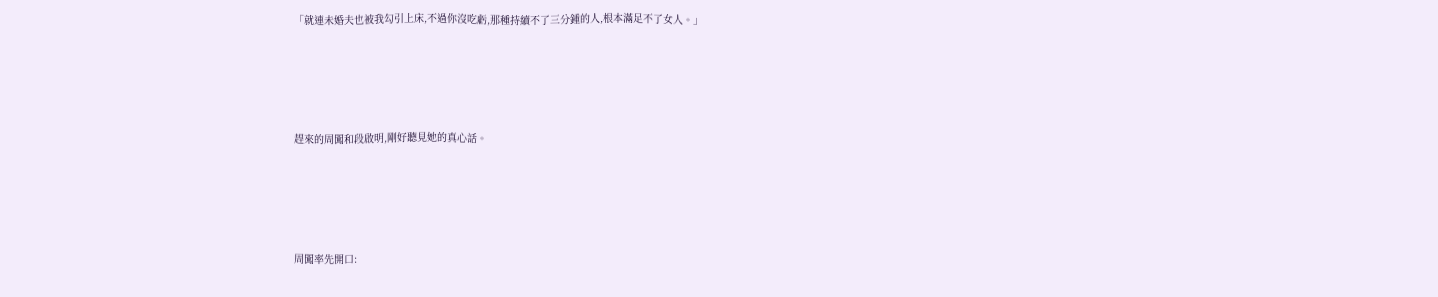「就連未婚夫也被我勾引上床,不過你沒吃虧,那種持續不了三分鍾的人,根本滿足不了女人。」





趕來的周闖和段啟明,剛好聽見她的真心話。





周闖率先開口: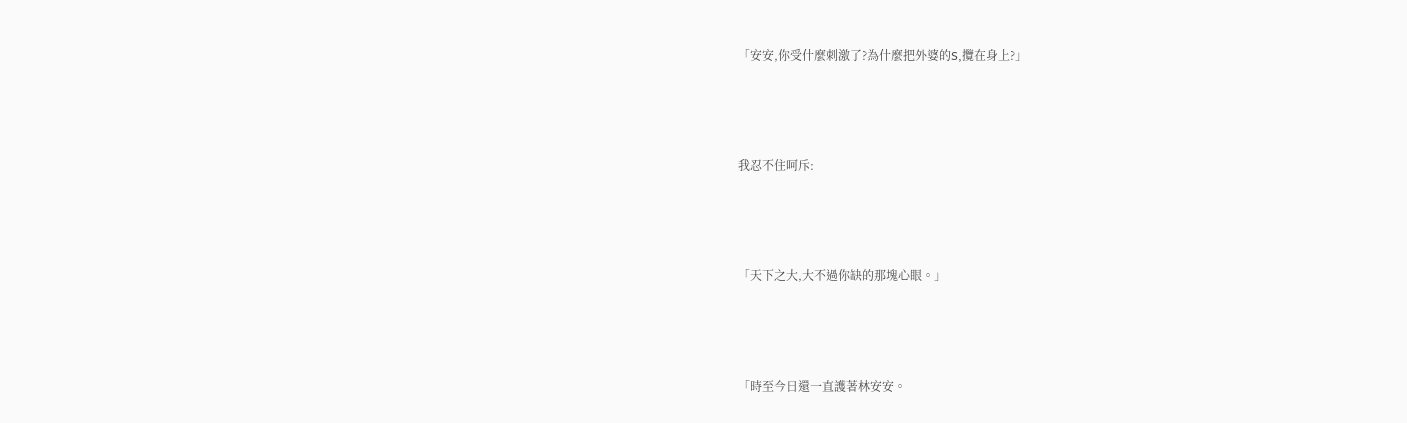「安安,你受什麼刺激了?為什麼把外婆的S,攬在身上?」





我忍不住呵斥:





「天下之大,大不過你缺的那塊心眼。」





「時至今日還一直護著林安安。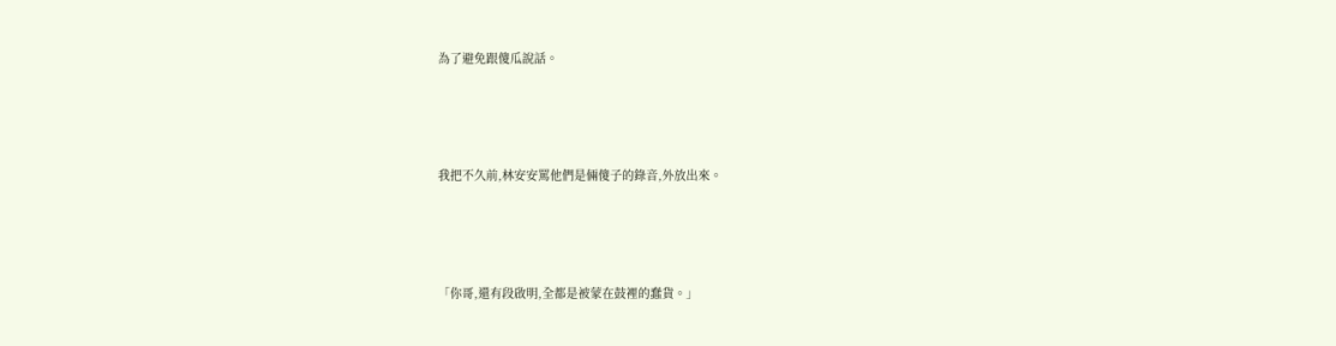為了避免跟傻瓜說話。





我把不久前,林安安罵他們是倆傻子的錄音,外放出來。





「你哥,還有段啟明,全都是被蒙在鼓裡的蠢貨。」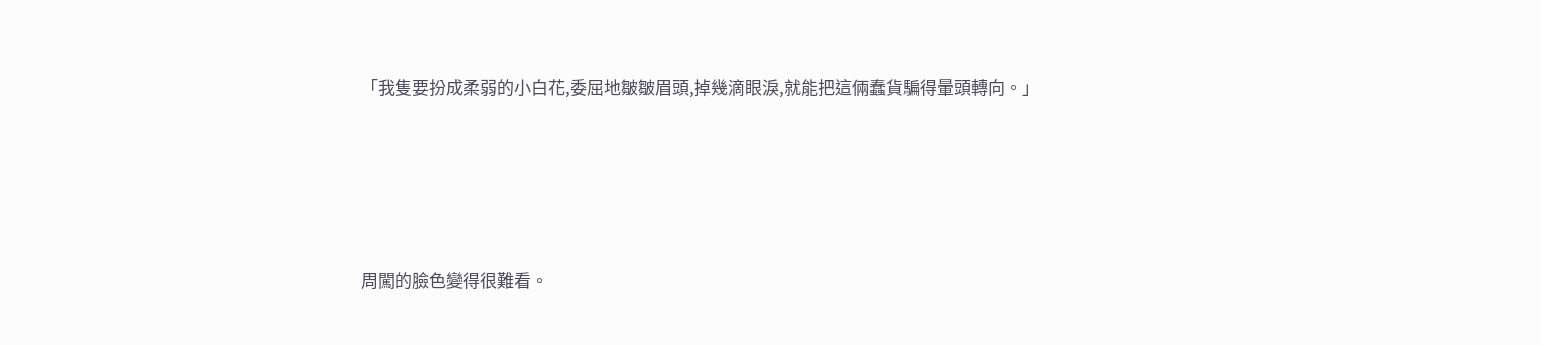「我隻要扮成柔弱的小白花,委屈地皺皺眉頭,掉幾滴眼淚,就能把這倆蠢貨騙得暈頭轉向。」





周闖的臉色變得很難看。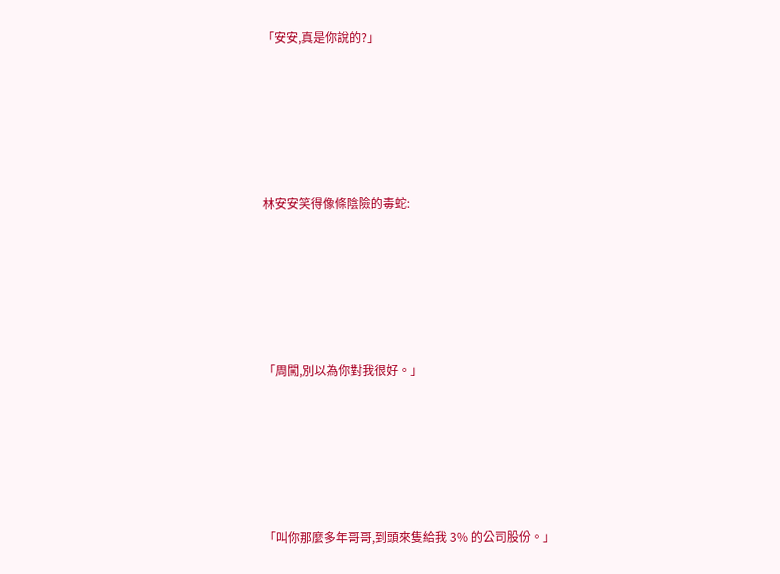「安安,真是你說的?」





林安安笑得像條陰險的毒蛇:





「周闖,別以為你對我很好。」





「叫你那麼多年哥哥,到頭來隻給我 3% 的公司股份。」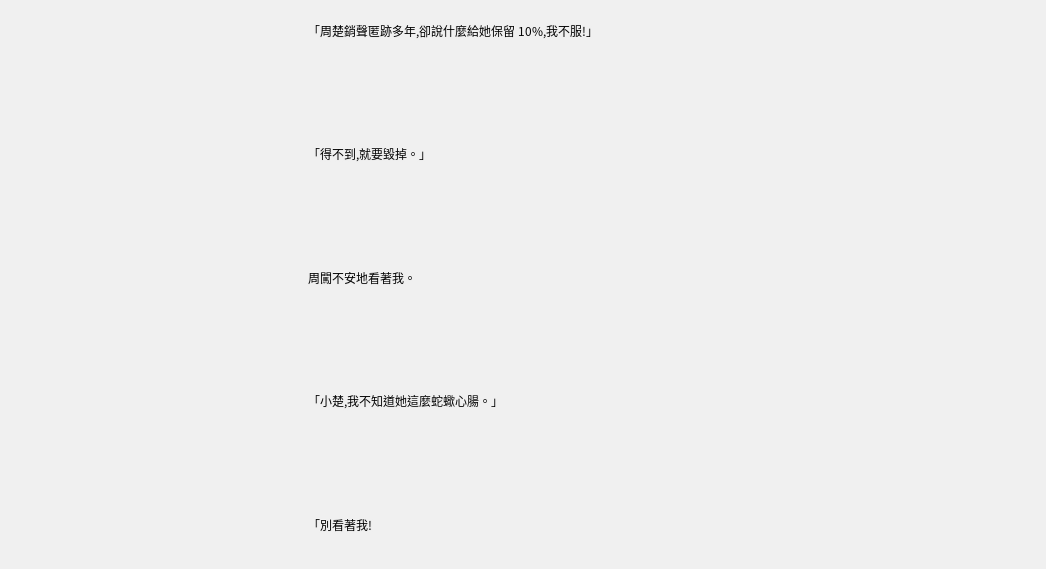「周楚銷聲匿跡多年,卻說什麼給她保留 10%,我不服!」





「得不到,就要毀掉。」





周闖不安地看著我。





「小楚,我不知道她這麼蛇蠍心腸。」





「別看著我!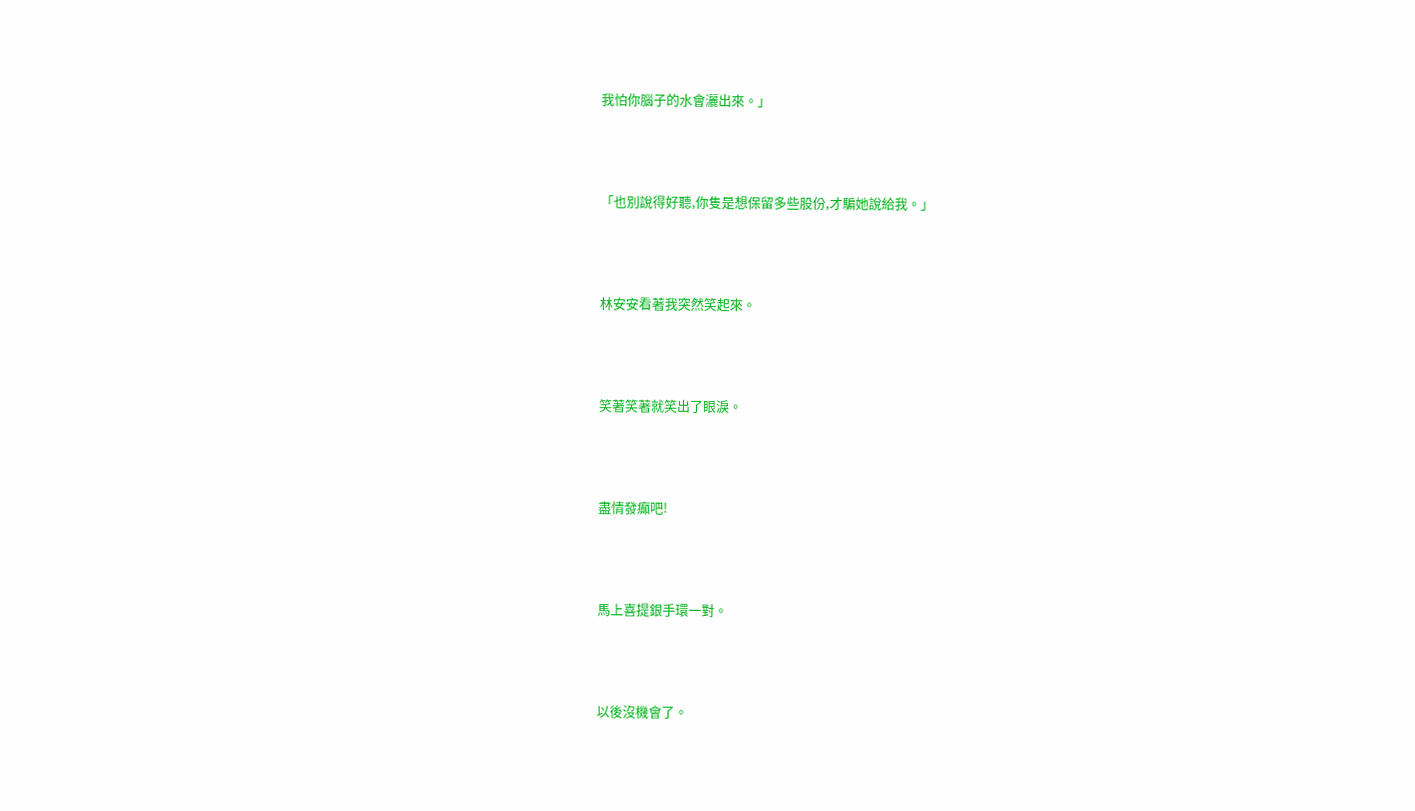我怕你腦子的水會灑出來。」





「也別說得好聽,你隻是想保留多些股份,才騙她說給我。」





林安安看著我突然笑起來。





笑著笑著就笑出了眼淚。





盡情發癲吧!





馬上喜提銀手環一對。





以後沒機會了。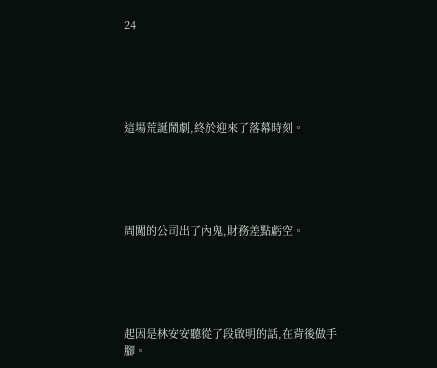24





這場荒誕鬧劇,終於迎來了落幕時刻。





周闖的公司出了內鬼,財務差點虧空。





起因是林安安聽從了段啟明的話,在背後做手腳。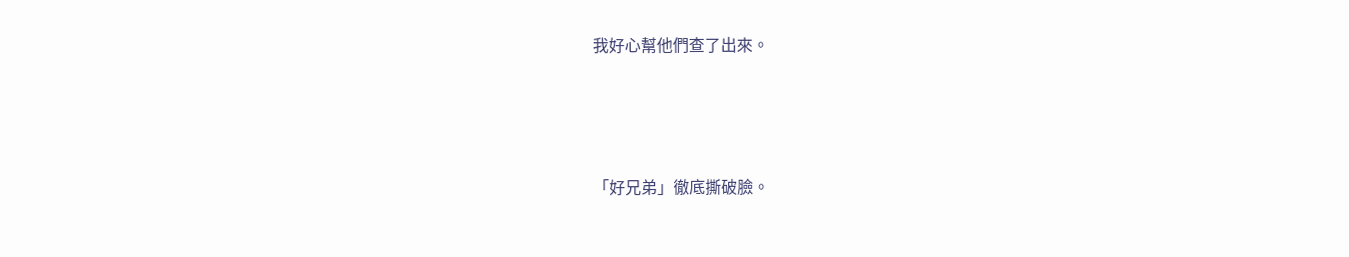我好心幫他們查了出來。





「好兄弟」徹底撕破臉。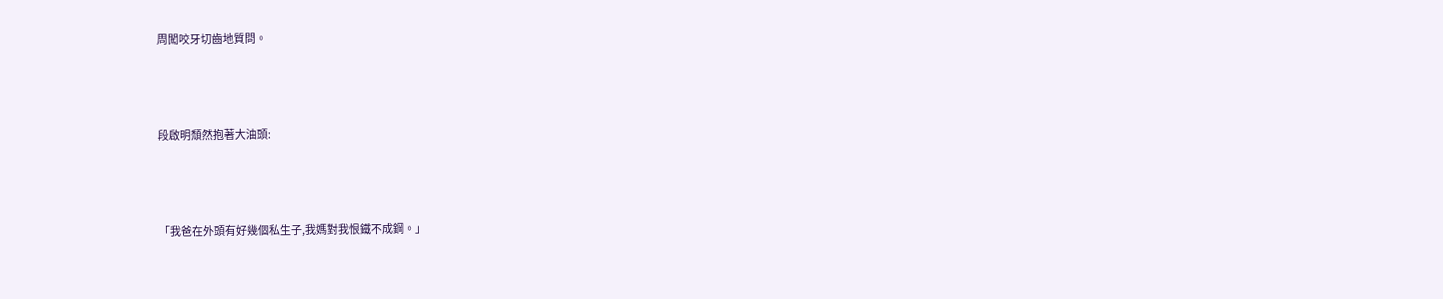周闖咬牙切齒地質問。





段啟明頹然抱著大油頭:





「我爸在外頭有好幾個私生子,我媽對我恨鐵不成鋼。」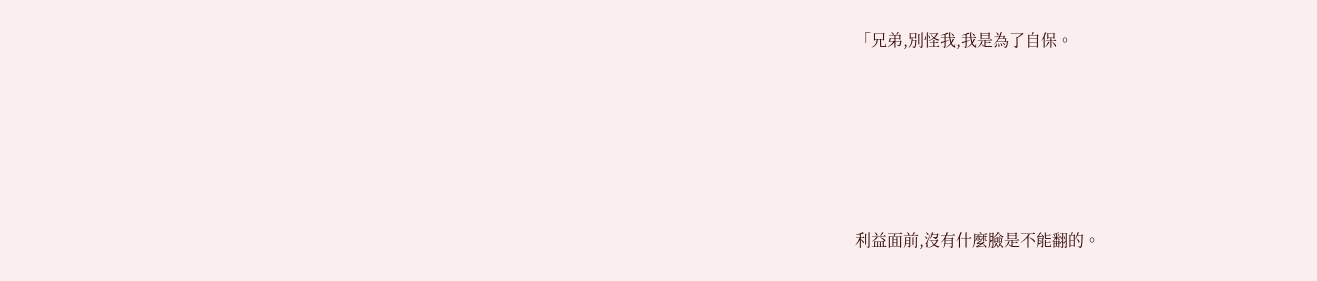「兄弟,別怪我,我是為了自保。





利益面前,沒有什麼臉是不能翻的。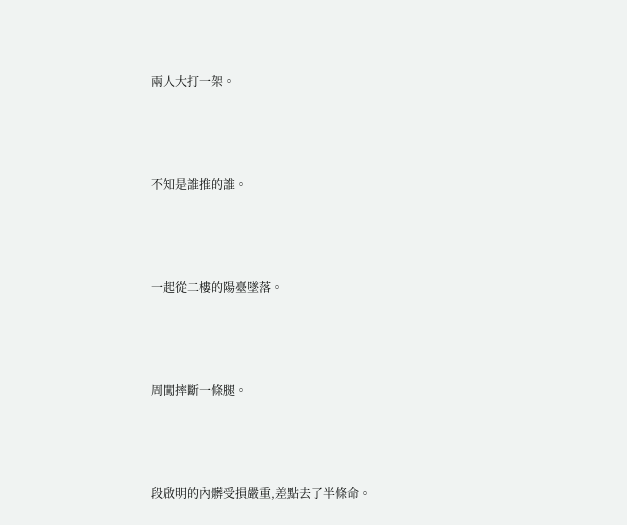兩人大打一架。





不知是誰推的誰。





一起從二樓的陽臺墜落。





周闖摔斷一條腿。





段啟明的內髒受損嚴重,差點去了半條命。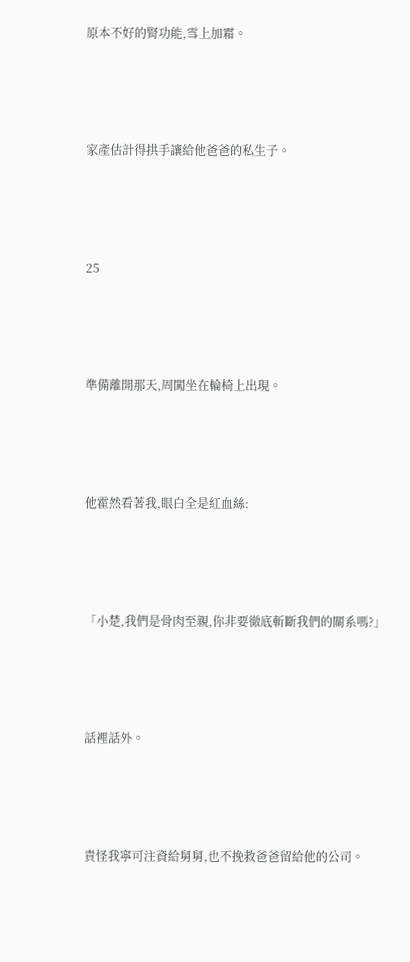原本不好的腎功能,雪上加霜。





家產估計得拱手讓給他爸爸的私生子。





25





準備離開那天,周闖坐在輪椅上出現。





他霍然看著我,眼白全是紅血絲:





「小楚,我們是骨肉至親,你非要徹底斬斷我們的關系嗎?」





話裡話外。





責怪我寧可注資給舅舅,也不挽救爸爸留給他的公司。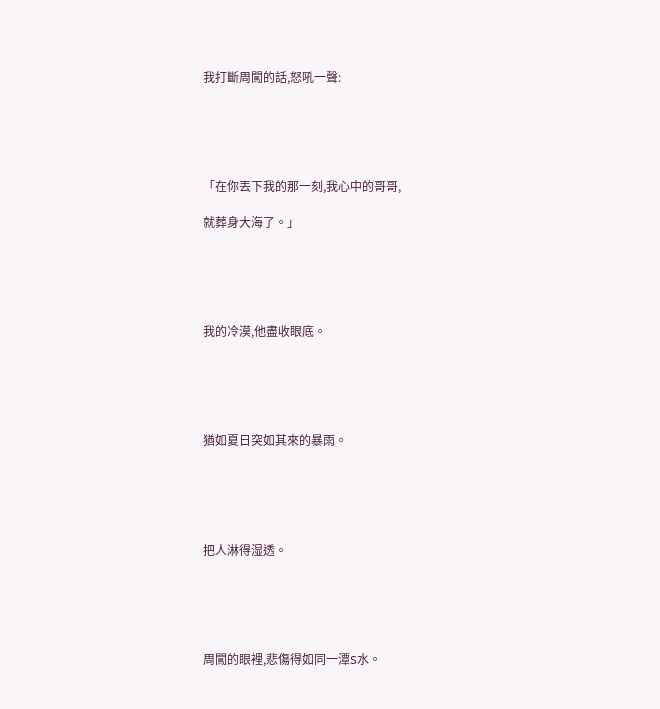我打斷周闖的話,怒吼一聲:





「在你丟下我的那一刻,我心中的哥哥,

就葬身大海了。」





我的冷漠,他盡收眼底。





猶如夏日突如其來的暴雨。





把人淋得湿透。





周闖的眼裡,悲傷得如同一潭S水。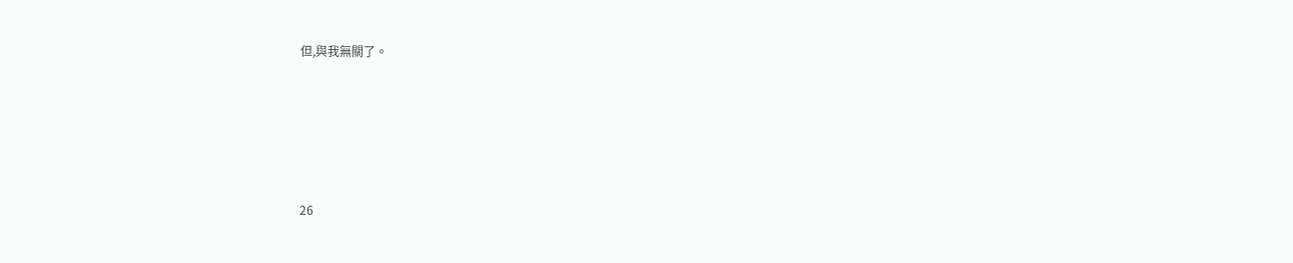但,與我無關了。





26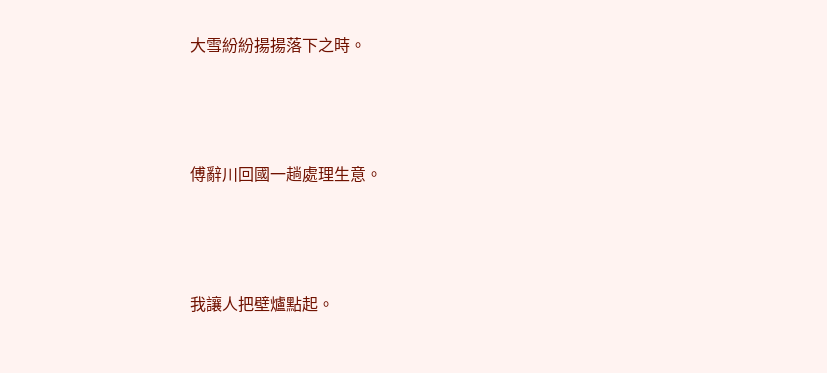大雪紛紛揚揚落下之時。





傅辭川回國一趟處理生意。





我讓人把壁爐點起。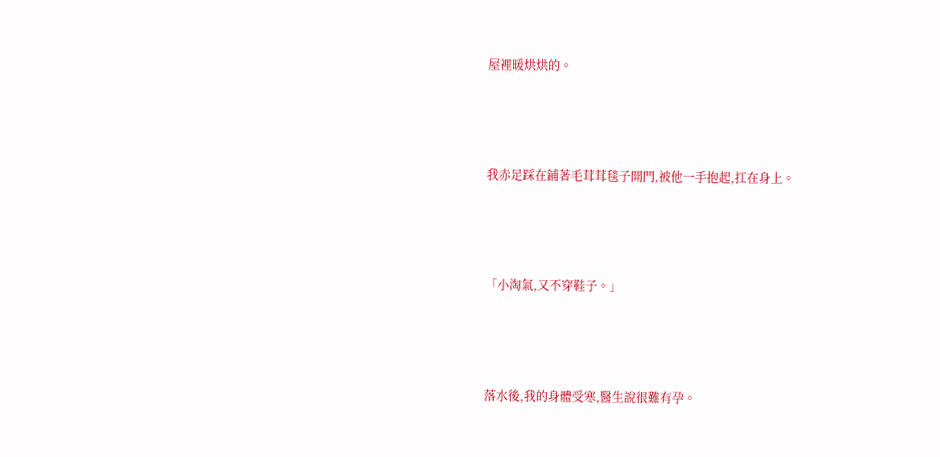屋裡暖烘烘的。





我赤足踩在鋪著毛茸茸毯子開門,被他一手抱起,扛在身上。





「小淘氣,又不穿鞋子。」





落水後,我的身體受寒,醫生說很難有孕。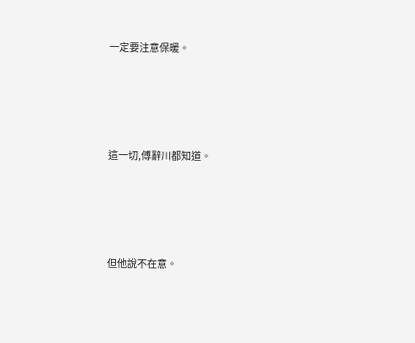一定要注意保暖。





這一切,傅辭川都知道。





但他說不在意。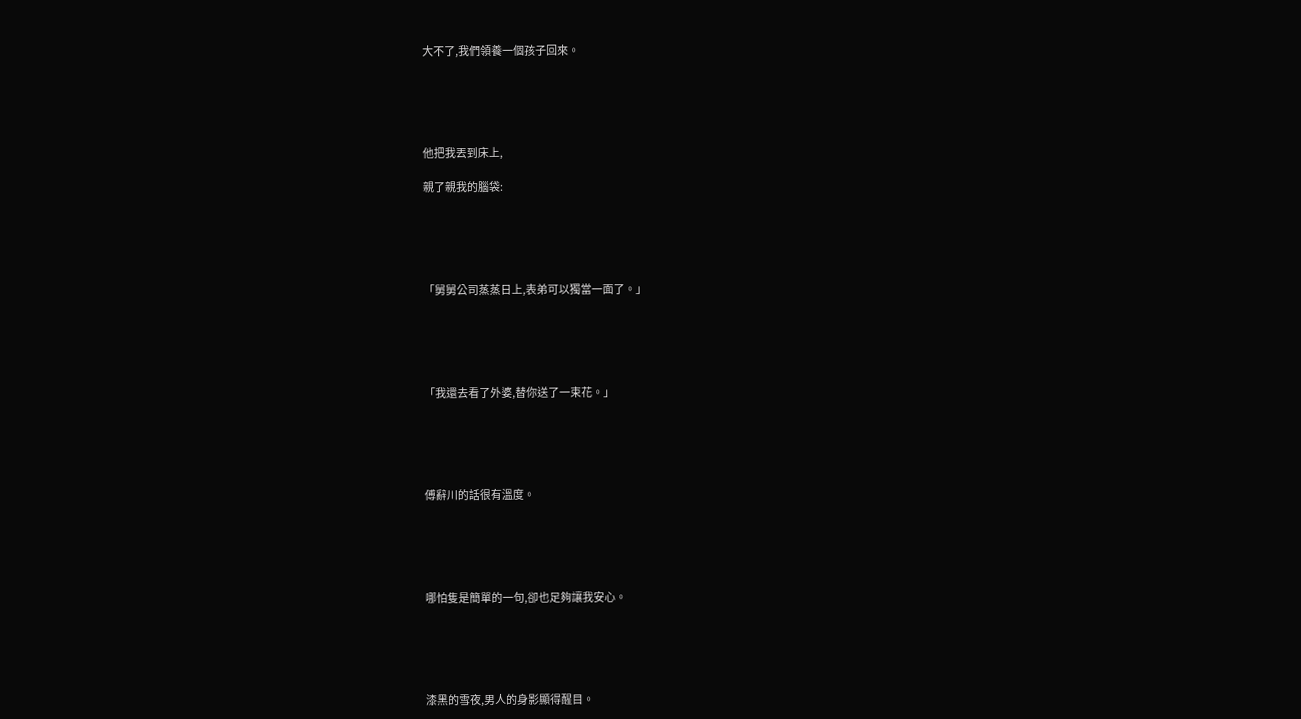大不了,我們領養一個孩子回來。





他把我丟到床上,

親了親我的腦袋:





「舅舅公司蒸蒸日上,表弟可以獨當一面了。」





「我還去看了外婆,替你送了一束花。」





傅辭川的話很有溫度。





哪怕隻是簡單的一句,卻也足夠讓我安心。





漆黑的雪夜,男人的身影顯得醒目。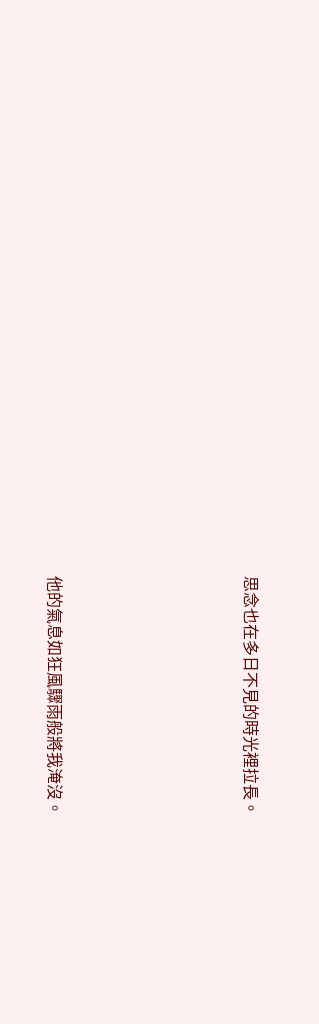思念也在多日不見的時光裡拉長。





他的氣息如狂風驟雨般將我淹沒。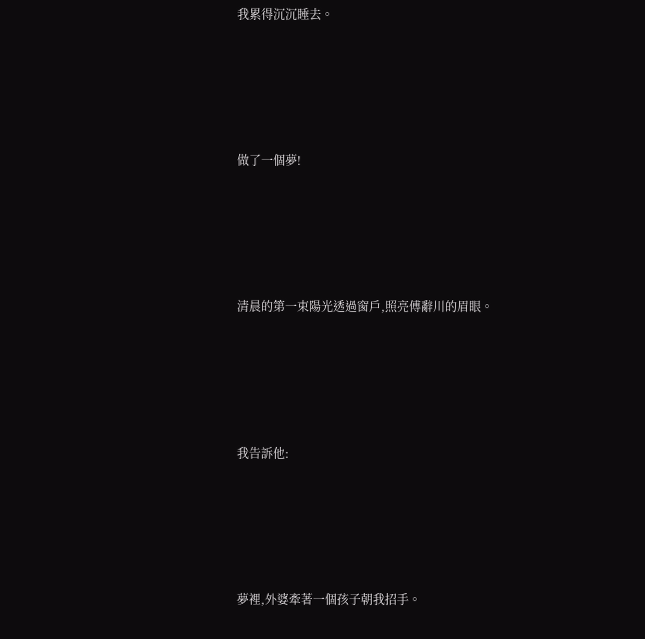我累得沉沉睡去。





做了一個夢!





清晨的第一束陽光透過窗戶,照亮傅辭川的眉眼。





我告訴他:





夢裡,外婆牽著一個孩子朝我招手。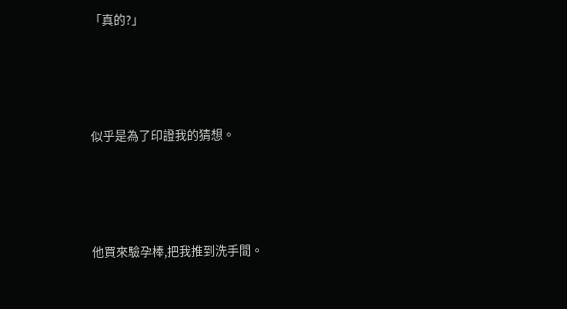「真的?」





似乎是為了印證我的猜想。





他買來驗孕棒,把我推到洗手間。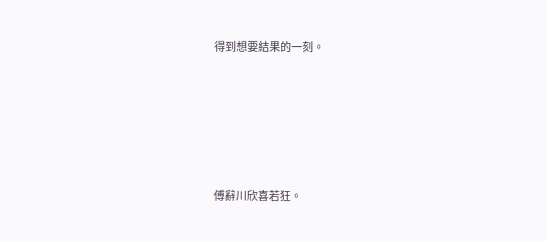得到想要結果的一刻。





傅辭川欣喜若狂。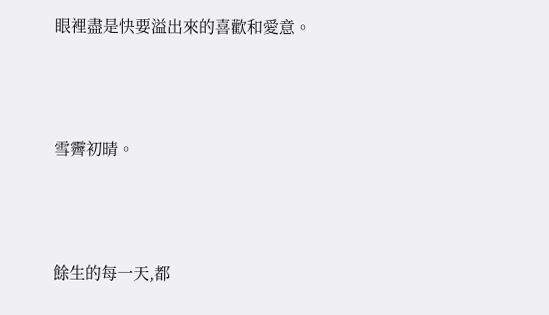眼裡盡是快要溢出來的喜歡和愛意。





雪霽初晴。





餘生的每一天,都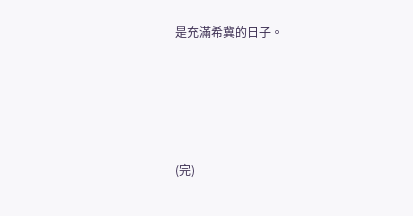是充滿希冀的日子。





(完)